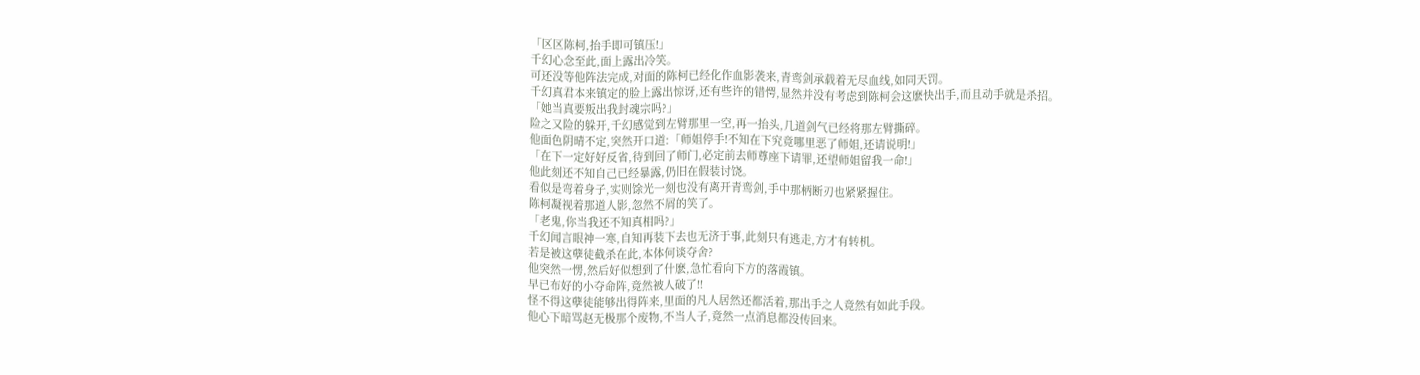「区区陈柯,抬手即可镇压!」
千幻心念至此,面上露出冷笑。
可还没等他阵法完成,对面的陈柯已经化作血影袭来,青鸾剑承载着无尽血线,如同天罚。
千幻真君本来镇定的脸上露出惊讶,还有些许的错愕,显然并没有考虑到陈柯会这麽快出手,而且动手就是杀招。
「她当真要叛出我封魂宗吗?」
险之又险的躲开,千幻感觉到左臂那里一空,再一抬头,几道剑气已经将那左臂撕碎。
他面色阴晴不定,突然开口道:「师姐停手!不知在下究竟哪里恶了师姐,还请说明!」
「在下一定好好反省,待到回了师门,必定前去师尊座下请罪,还望师姐留我一命!」
他此刻还不知自己已经暴露,仍旧在假装讨饶。
看似是弯着身子,实则馀光一刻也没有离开青鸾剑,手中那柄断刃也紧紧握住。
陈柯凝视着那道人影,忽然不屑的笑了。
「老鬼,你当我还不知真相吗?」
千幻闻言眼神一寒,自知再装下去也无济于事,此刻只有逃走,方才有转机。
若是被这孽徒截杀在此,本体何谈夺舍?
他突然一愣,然后好似想到了什麽,急忙看向下方的落霞镇。
早已布好的小夺命阵,竟然被人破了!!
怪不得这孽徒能够出得阵来,里面的凡人居然还都活着,那出手之人竟然有如此手段。
他心下暗骂赵无极那个废物,不当人子,竟然一点消息都没传回来。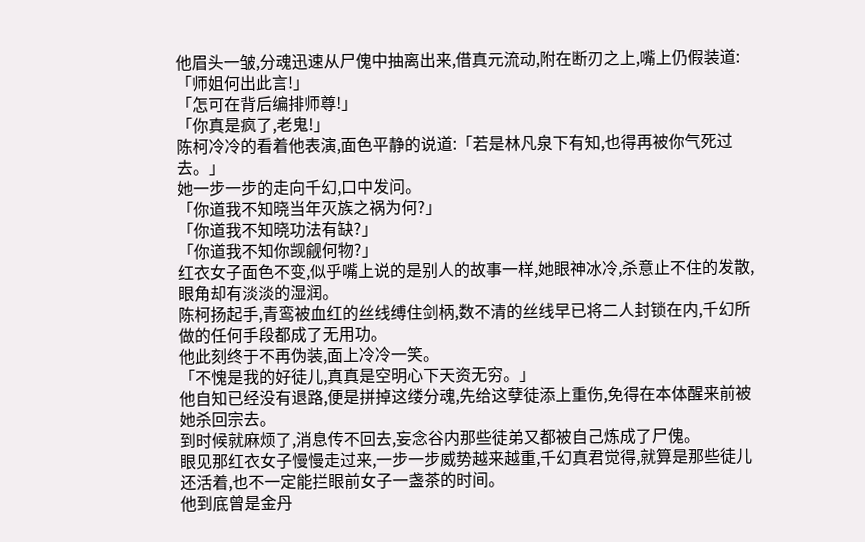他眉头一皱,分魂迅速从尸傀中抽离出来,借真元流动,附在断刃之上,嘴上仍假装道:「师姐何出此言!」
「怎可在背后编排师尊!」
「你真是疯了,老鬼!」
陈柯冷冷的看着他表演,面色平静的说道:「若是林凡泉下有知,也得再被你气死过去。」
她一步一步的走向千幻,口中发问。
「你道我不知晓当年灭族之祸为何?」
「你道我不知晓功法有缺?」
「你道我不知你觊觎何物?」
红衣女子面色不变,似乎嘴上说的是别人的故事一样,她眼神冰冷,杀意止不住的发散,眼角却有淡淡的湿润。
陈柯扬起手,青鸾被血红的丝线缚住剑柄,数不清的丝线早已将二人封锁在内,千幻所做的任何手段都成了无用功。
他此刻终于不再伪装,面上冷冷一笑。
「不愧是我的好徒儿,真真是空明心下天资无穷。」
他自知已经没有退路,便是拼掉这缕分魂,先给这孽徒添上重伤,免得在本体醒来前被她杀回宗去。
到时候就麻烦了,消息传不回去,妄念谷内那些徒弟又都被自己炼成了尸傀。
眼见那红衣女子慢慢走过来,一步一步威势越来越重,千幻真君觉得,就算是那些徒儿还活着,也不一定能拦眼前女子一盏茶的时间。
他到底曾是金丹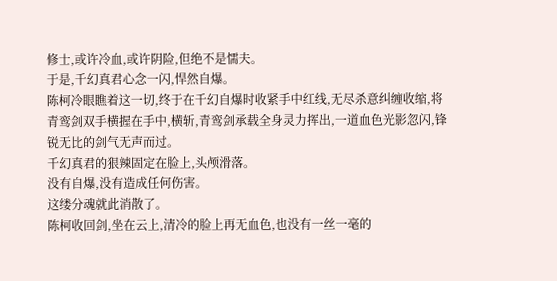修士,或许冷血,或许阴险,但绝不是懦夫。
于是,千幻真君心念一闪,悍然自爆。
陈柯冷眼瞧着这一切,终于在千幻自爆时收紧手中红线,无尽杀意纠缠收缩,将青鸾剑双手横握在手中,横斩,青鸾剑承载全身灵力挥出,一道血色光影忽闪,锋锐无比的剑气无声而过。
千幻真君的狠辣固定在脸上,头颅滑落。
没有自爆,没有造成任何伤害。
这缕分魂就此消散了。
陈柯收回剑,坐在云上,清冷的脸上再无血色,也没有一丝一毫的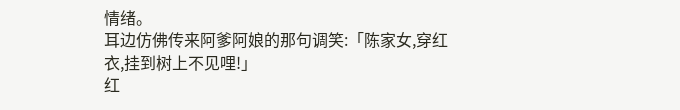情绪。
耳边仿佛传来阿爹阿娘的那句调笑:「陈家女,穿红衣,挂到树上不见哩!」
红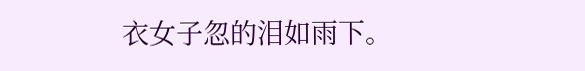衣女子忽的泪如雨下。